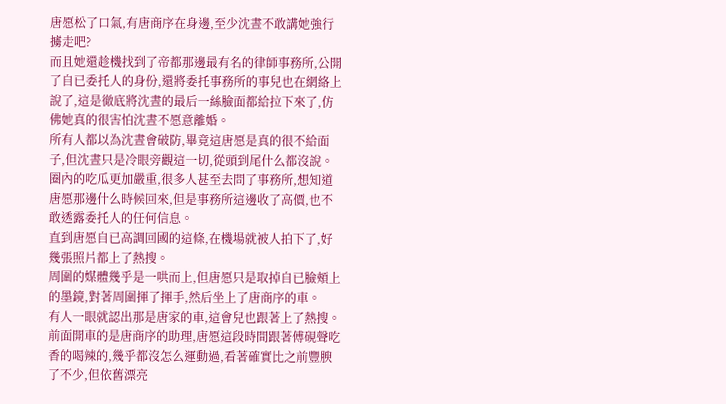唐愿松了口氣,有唐商序在身邊,至少沈晝不敢講她強行擄走吧?
而且她還趁機找到了帝都那邊最有名的律師事務所,公開了自已委托人的身份,還將委托事務所的事兒也在網絡上說了,這是徹底將沈晝的最后一絲臉面都給拉下來了,仿佛她真的很害怕沈晝不愿意離婚。
所有人都以為沈晝會破防,畢竟這唐愿是真的很不給面子,但沈晝只是冷眼旁觀這一切,從頭到尾什么都沒說。
圈內的吃瓜更加嚴重,很多人甚至去問了事務所,想知道唐愿那邊什么時候回來,但是事務所這邊收了高價,也不敢透露委托人的任何信息。
直到唐愿自已高調回國的這條,在機場就被人拍下了,好幾張照片都上了熱搜。
周圍的媒體幾乎是一哄而上,但唐愿只是取掉自已臉頰上的墨鏡,對著周圍揮了揮手,然后坐上了唐商序的車。
有人一眼就認出那是唐家的車,這會兒也跟著上了熱搜。
前面開車的是唐商序的助理,唐愿這段時間跟著傅硯聲吃香的喝辣的,幾乎都沒怎么運動過,看著確實比之前豐腴了不少,但依舊漂亮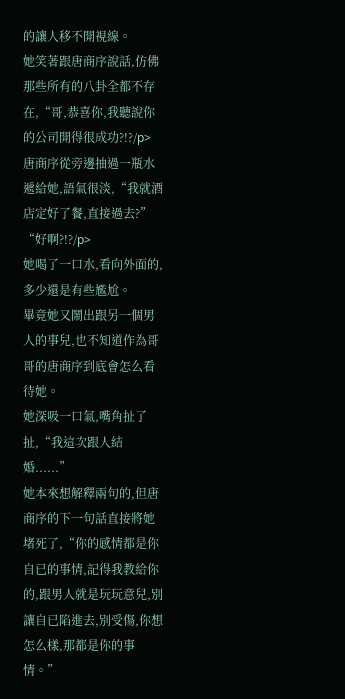的讓人移不開視線。
她笑著跟唐商序說話,仿佛那些所有的八卦全都不存在,“哥,恭喜你,我聽說你的公司開得很成功?!?/p>
唐商序從旁邊抽過一瓶水遞給她,語氣很淡,“我就酒店定好了餐,直接過去?”
“好啊?!?/p>
她喝了一口水,看向外面的,多少還是有些尷尬。
畢竟她又鬧出跟另一個男人的事兒,也不知道作為哥哥的唐商序到底會怎么看待她。
她深吸一口氣,嘴角扯了扯,“我這次跟人結婚......”
她本來想解釋兩句的,但唐商序的下一句話直接將她堵死了,“你的感情都是你自已的事情,記得我教給你的,跟男人就是玩玩意兒,別讓自已陷進去,別受傷,你想怎么樣,那都是你的事情。”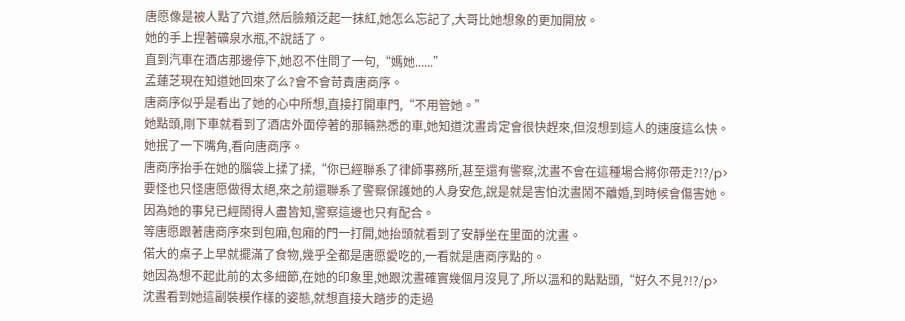唐愿像是被人點了穴道,然后臉頰泛起一抹紅,她怎么忘記了,大哥比她想象的更加開放。
她的手上捏著礦泉水瓶,不說話了。
直到汽車在酒店那邊停下,她忍不住問了一句,“媽她......”
孟蓮芝現在知道她回來了么?會不會苛責唐商序。
唐商序似乎是看出了她的心中所想,直接打開車門,“不用管她。”
她點頭,剛下車就看到了酒店外面停著的那輛熟悉的車,她知道沈晝肯定會很快趕來,但沒想到這人的速度這么快。
她抿了一下嘴角,看向唐商序。
唐商序抬手在她的腦袋上揉了揉,“你已經聯系了律師事務所,甚至還有警察,沈晝不會在這種場合將你帶走?!?/p>
要怪也只怪唐愿做得太絕,來之前還聯系了警察保護她的人身安危,說是就是害怕沈晝鬧不離婚,到時候會傷害她。
因為她的事兒已經鬧得人盡皆知,警察這邊也只有配合。
等唐愿跟著唐商序來到包廂,包廂的門一打開,她抬頭就看到了安靜坐在里面的沈晝。
偌大的桌子上早就擺滿了食物,幾乎全都是唐愿愛吃的,一看就是唐商序點的。
她因為想不起此前的太多細節,在她的印象里,她跟沈晝確實幾個月沒見了,所以溫和的點點頭,“好久不見?!?/p>
沈晝看到她這副裝模作樣的姿態,就想直接大踏步的走過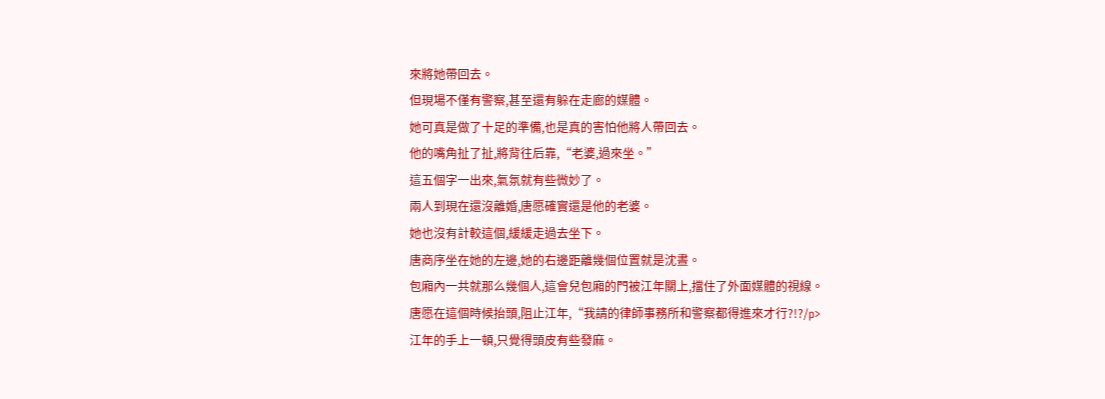來將她帶回去。
但現場不僅有警察,甚至還有躲在走廊的媒體。
她可真是做了十足的準備,也是真的害怕他將人帶回去。
他的嘴角扯了扯,將背往后靠,“老婆,過來坐。”
這五個字一出來,氣氛就有些微妙了。
兩人到現在還沒離婚,唐愿確實還是他的老婆。
她也沒有計較這個,緩緩走過去坐下。
唐商序坐在她的左邊,她的右邊距離幾個位置就是沈晝。
包廂內一共就那么幾個人,這會兒包廂的門被江年關上,擋住了外面媒體的視線。
唐愿在這個時候抬頭,阻止江年,“我請的律師事務所和警察都得進來才行?!?/p>
江年的手上一頓,只覺得頭皮有些發麻。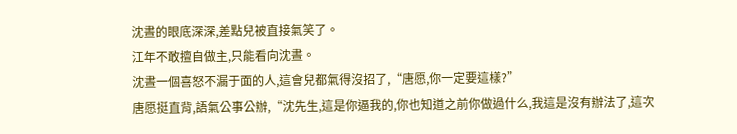沈晝的眼底深深,差點兒被直接氣笑了。
江年不敢擅自做主,只能看向沈晝。
沈晝一個喜怒不漏于面的人,這會兒都氣得沒招了,“唐愿,你一定要這樣?”
唐愿挺直背,語氣公事公辦,“沈先生,這是你逼我的,你也知道之前你做過什么,我這是沒有辦法了,這次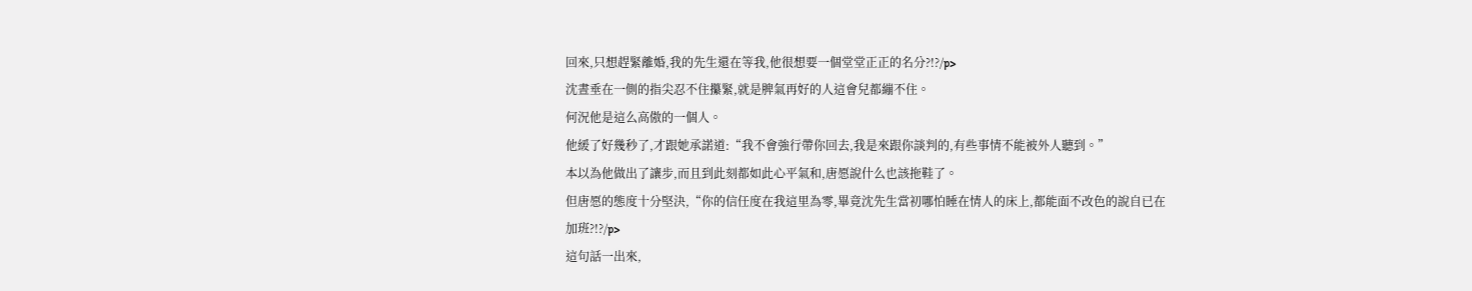回來,只想趕緊離婚,我的先生還在等我,他很想要一個堂堂正正的名分?!?/p>
沈晝垂在一側的指尖忍不住攥緊,就是脾氣再好的人這會兒都繃不住。
何況他是這么高傲的一個人。
他緩了好幾秒了,才跟她承諾道:“我不會強行帶你回去,我是來跟你談判的,有些事情不能被外人聽到。”
本以為他做出了讓步,而且到此刻都如此心平氣和,唐愿說什么也該拖鞋了。
但唐愿的態度十分堅決,“你的信任度在我這里為零,畢竟沈先生當初哪怕睡在情人的床上,都能面不改色的說自已在加班?!?/p>
這句話一出來,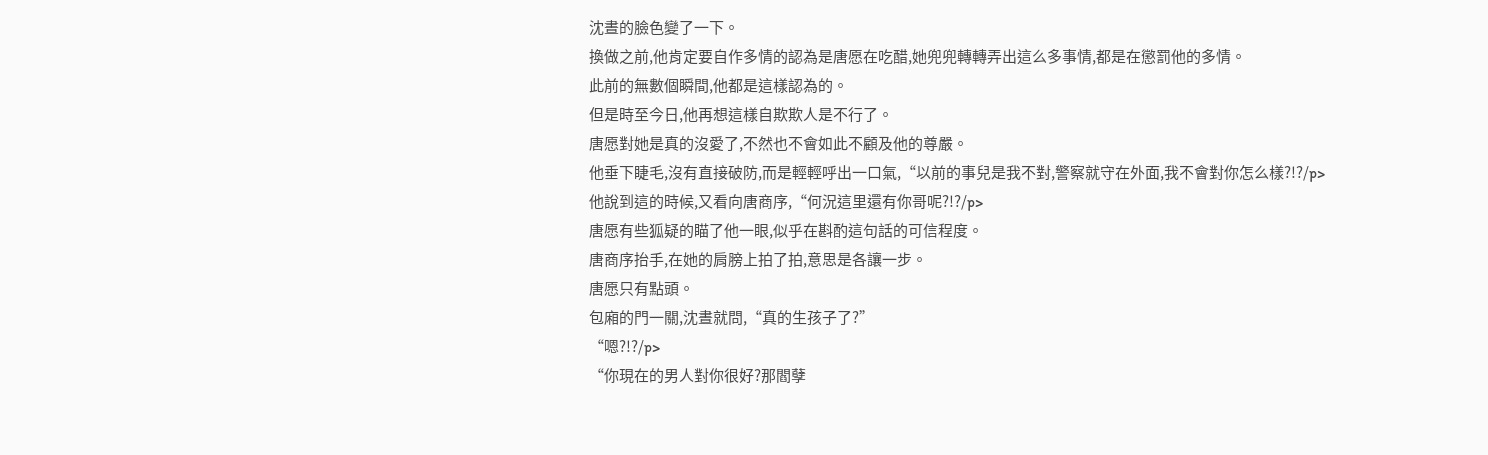沈晝的臉色變了一下。
換做之前,他肯定要自作多情的認為是唐愿在吃醋,她兜兜轉轉弄出這么多事情,都是在懲罰他的多情。
此前的無數個瞬間,他都是這樣認為的。
但是時至今日,他再想這樣自欺欺人是不行了。
唐愿對她是真的沒愛了,不然也不會如此不顧及他的尊嚴。
他垂下睫毛,沒有直接破防,而是輕輕呼出一口氣,“以前的事兒是我不對,警察就守在外面,我不會對你怎么樣?!?/p>
他說到這的時候,又看向唐商序,“何況這里還有你哥呢?!?/p>
唐愿有些狐疑的瞄了他一眼,似乎在斟酌這句話的可信程度。
唐商序抬手,在她的肩膀上拍了拍,意思是各讓一步。
唐愿只有點頭。
包廂的門一關,沈晝就問,“真的生孩子了?”
“嗯?!?/p>
“你現在的男人對你很好?那閻孽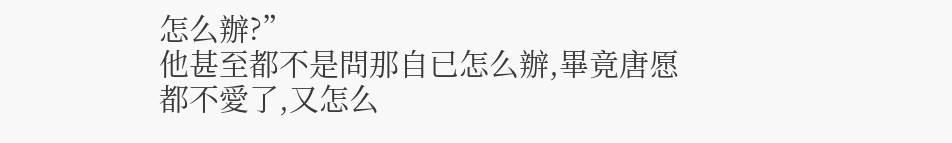怎么辦?”
他甚至都不是問那自已怎么辦,畢竟唐愿都不愛了,又怎么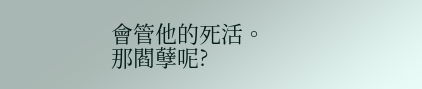會管他的死活。
那閻孽呢?